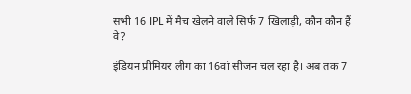सभी 16 IPL में मैच खेलने वाले सिर्फ 7 खिलाड़ी, कौन कौन हैं वे?

इंडियन प्रीमियर लीग का 16वां सीजन चल रहा है। अब तक 7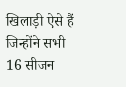खिलाड़ी ऐसे हैं जिन्होंने सभी 16 सीजन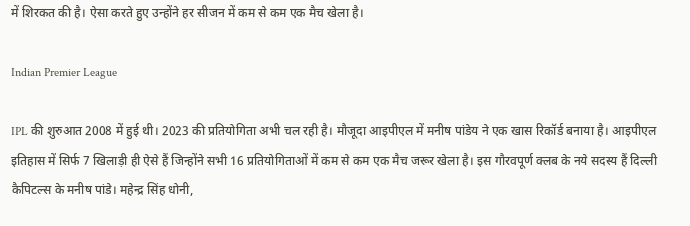में शिरकत की है। ऐसा करते हुए उन्होंने हर सीजन में कम से कम एक मैच खेला है।

Indian Premier League

IPL की शुरुआत 2008 में हुई थी। 2023 की प्रतियोगिता अभी चल रही है। मौजूदा आइपीएल में मनीष पांडेय ने एक खास रिकॉर्ड बनाया है। आइपीएल इतिहास में सिर्फ 7 खिलाड़ी ही ऐसे हैं जिन्होंने सभी 16 प्रतियोगिताओं में कम से कम एक मैच जरूर खेला है। इस गौरवपूर्ण क्लब के नये सदस्य हैं दिल्ली कैपिटल्स के मनीष पांडे। महेन्द्र सिंह धोनी,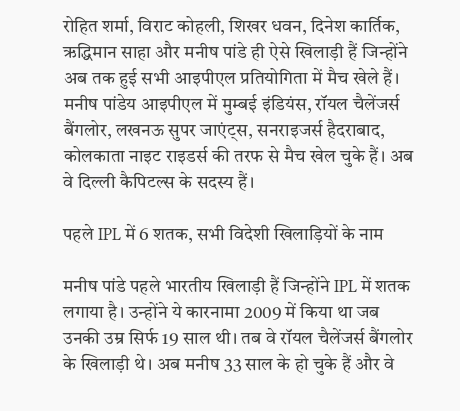रोहित शर्मा, विराट कोहली, शिखर धवन, दिनेश कार्तिक, ऋद्धिमान साहा और मनीष पांडे ही ऐसे खिलाड़ी हैं जिन्होंने अब तक हुई सभी आइपीएल प्रतियोगिता में मैच खेले हैं। मनीष पांडेय आइपीएल में मुम्बई इंडियंस, रॉयल चैलेंजर्स बैंगलोर, लखनऊ सुपर जाएंट्स, सनराइजर्स हैदराबाद, कोलकाता नाइट राइडर्स की तरफ से मैच खेल चुके हैं। अब वे दिल्ली कैपिटल्स के सदस्य हैं।

पहले IPL में 6 शतक, सभी विदेशी खिलाड़ियों के नाम

मनीष पांडे पहले भारतीय खिलाड़ी हैं जिन्होंने IPL में शतक लगाया है। उन्होंने ये कारनामा 2009 में किया था जब उनकी उम्र सिर्फ 19 साल थी। तब वे रॉयल चैलेंजर्स बैंगलोर के खिलाड़ी थे। अब मनीष 33 साल के हो चुके हैं और वे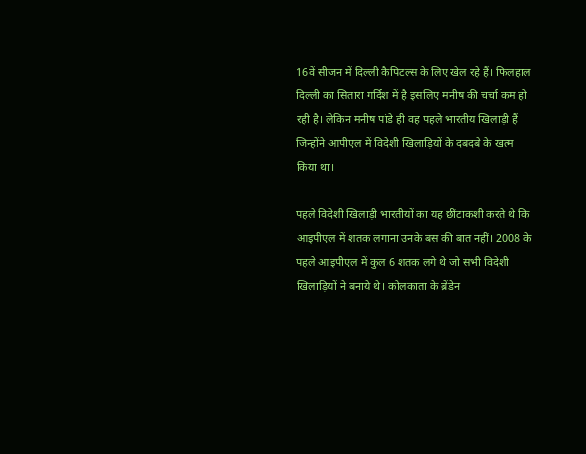16वें सीजन में दिल्ली कैपिटल्स के लिए खेल रहे हैं। फिलहाल दिल्ली का सितारा गर्दिश में है इसलिए मनीष की चर्चा कम हो रही है। लेकिन मनीष पांडे ही वह पहले भारतीय खिलाड़ी हैं जिन्होंने आपीएल में विदेशी खिलाड़ियों के दबदबे के खत्म किया था।

पहले विदेशी खिलाड़ी भारतीयों का यह छींटाकशी करते थे कि आइपीएल में शतक लगाना उनके बस की बात नहीं। 2008 के पहले आइपीएल में कुल 6 शतक लगे थे जो सभी विदेशी खिलाड़ियों ने बनाये थे। कोलकाता के ब्रेंडेन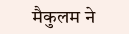मैकुलम ने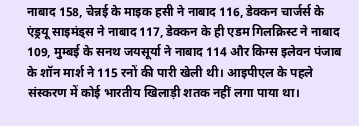नाबाद 158, चेन्नई के माइक हसी ने नाबाद 116, डेक्कन चार्जर्स के एंड्रयू साइमंड्स ने नाबाद 117, डेक्कन के ही एडम गिलक्रिस्ट ने नाबाद 109, मुम्बई के सनथ जयसूर्या ने नाबाद 114 और किग्स इलेवन पंजाब के शॉन मार्श ने 115 रनों की पारी खेली थी। आइपीएल के पहले संस्करण में कोई भारतीय खिलाड़ी शतक नहीं लगा पाया था।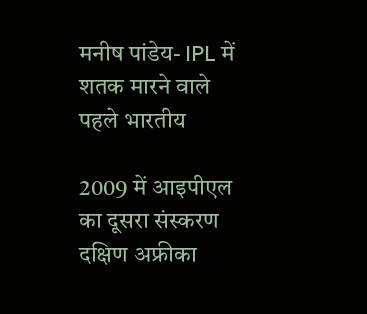मनीष पांडेय- IPL में शतक मारने वाले पहले भारतीय

2009 में आइपीएल का दूसरा संस्करण दक्षिण अफ्रीका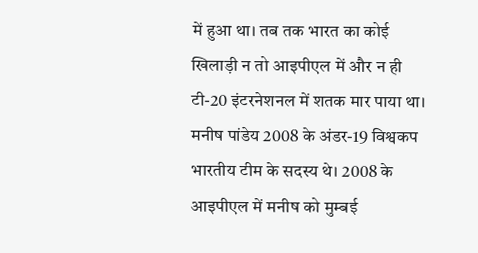में हुआ था। तब तक भारत का कोई खिलाड़ी न तो आइपीएल में और न ही टी-20 इंटरनेशनल में शतक मार पाया था। मनीष पांडेय 2008 के अंडर-19 विश्वकप भारतीय टीम के सदस्य थे। 2008 के आइपीएल में मनीष को मुम्बई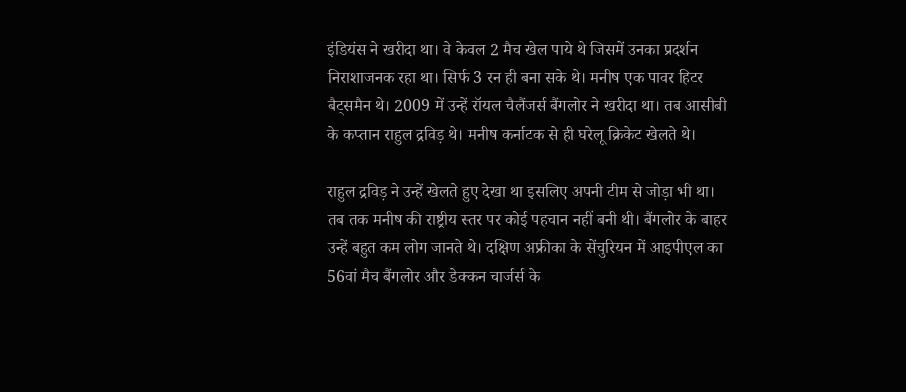इंडियंस ने खरीदा था। वे केवल 2 मैच खेल पाये थे जिसमें उनका प्रदर्शन निराशाजनक रहा था। सिर्फ 3 रन ही बना सके थे। मनीष एक पावर हिटर बैट्समैन थे। 2009 में उन्हें रॉयल चैलैंजर्स बैंगलोर ने खरीदा था। तब आसीबी के कप्तान राहुल द्रविड़ थे। मनीष कर्नाटक से ही घरेलू क्रिकेट खेलते थे।

राहुल द्रविड़ ने उन्हें खेलते हुए देखा था इसलिए अपनी टीम से जोड़ा भी था। तब तक मनीष की राष्ट्रीय स्तर पर कोई पहचान नहीं बनी थी। बैंगलोर के बाहर उन्हें बहुत कम लोग जानते थे। दक्षिण अफ्रीका के सेंचुरियन में आइपीएल का 56वां मैच बैंगलोर और डेक्कन चार्जर्स के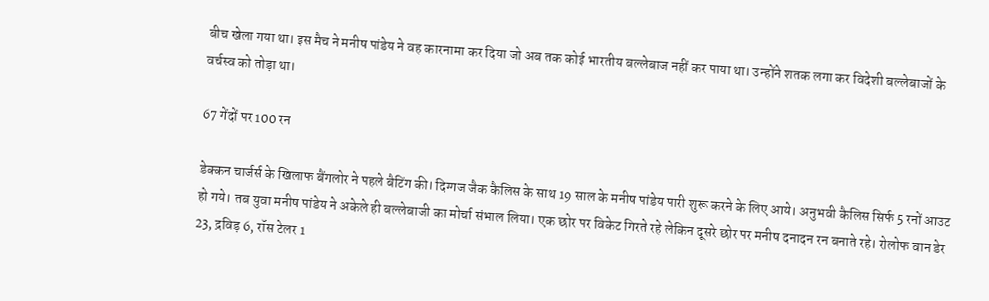बीच खेला गया था। इस मैच ने मनीष पांडेय ने वह कारनामा कर दिया जो अब तक कोई भारतीय बल्लेबाज नहीं कर पाया था। उन्होंने शतक लगा कर विदेशी बल्लेबाजों के वर्चस्व को तोड़ा था।

67 गेंदों पर 100 रन

डेक्कन चार्जर्स के खिलाफ बैंगलोर ने पहले बैटिंग की। दिग्गज जैक कैलिस के साथ 19 साल के मनीष पांडेय पारी शुरू करने के लिए आये। अनुभवी कैलिस सिर्फ 5 रनों आउट हो गये। तब युवा मनीष पांडेय ने अकेले ही बल्लेबाजी का मोर्चा संभाल लिया। एक छोर पर विकेट गिरते रहे लेकिन दूसरे छोर पर मनीष दनादन रन बनाते रहे। रोलोफ वान डेर 23, द्रविड़ 6, रॉस टेलर 1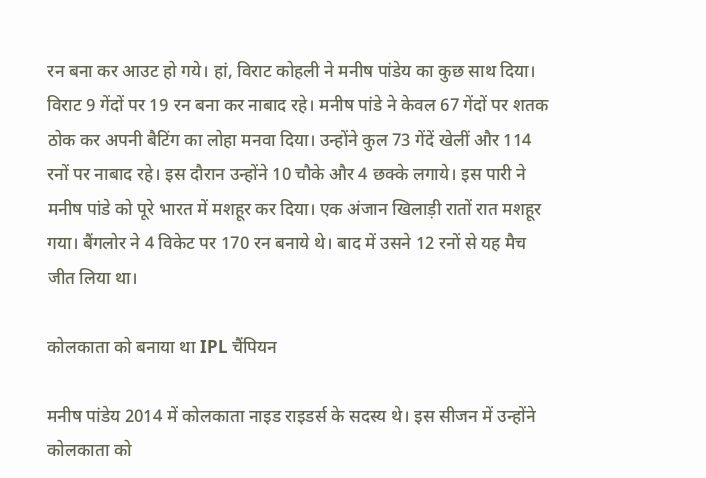रन बना कर आउट हो गये। हां, विराट कोहली ने मनीष पांडेय का कुछ साथ दिया। विराट 9 गेंदों पर 19 रन बना कर नाबाद रहे। मनीष पांडे ने केवल 67 गेंदों पर शतक ठोक कर अपनी बैटिंग का लोहा मनवा दिया। उन्होंने कुल 73 गेंदें खेलीं और 114 रनों पर नाबाद रहे। इस दौरान उन्होंने 10 चौके और 4 छक्के लगाये। इस पारी ने मनीष पांडे को पूरे भारत में मशहूर कर दिया। एक अंजान खिलाड़ी रातों रात मशहूर गया। बैंगलोर ने 4 विकेट पर 170 रन बनाये थे। बाद में उसने 12 रनों से यह मैच जीत लिया था।

कोलकाता को बनाया था IPL चैंपियन

मनीष पांडेय 2014 में कोलकाता नाइड राइडर्स के सदस्य थे। इस सीजन में उन्होंने कोलकाता को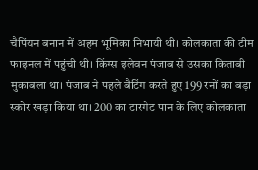चैपिंयन बनान में अहम भूमिका निभायी थी। कोलकाता की टीम फाइनल में पहुंची थी। किंग्स इलेवन पंजाब से उसका किताबी मुकाबला था। पंजाब ने पहले बैटिंग करते हुए 199 रनों का बड़ा स्कोर खड़ा किया था। 200 का टारगेट पान के लिए कोलकाता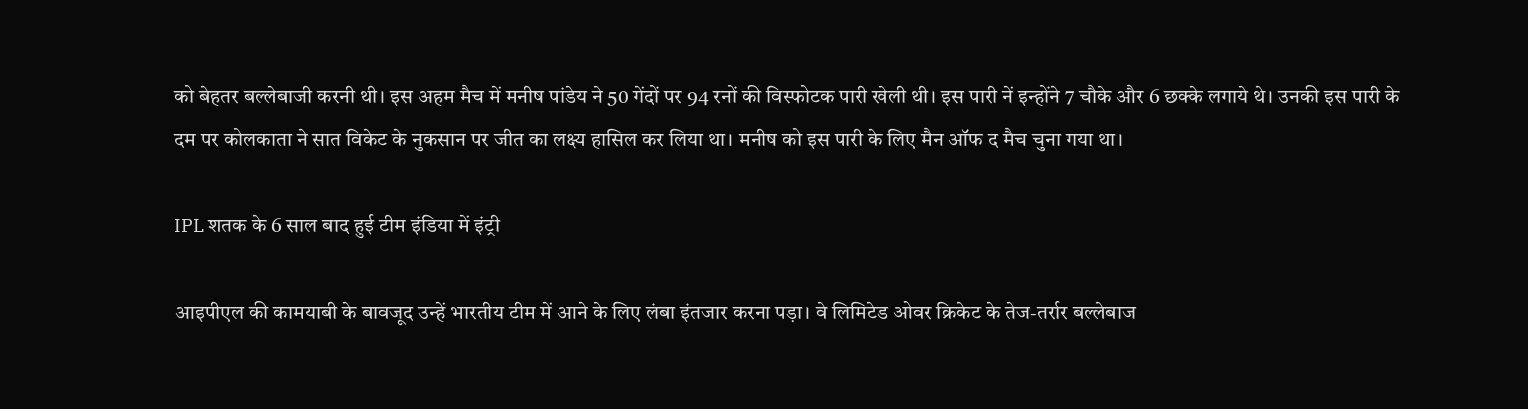को बेहतर बल्लेबाजी करनी थी। इस अहम मैच में मनीष पांडेय ने 50 गेंदों पर 94 रनों की विस्फोटक पारी खेली थी। इस पारी नें इन्होंने 7 चौके और 6 छक्के लगाये थे। उनकी इस पारी के दम पर कोलकाता ने सात विकेट के नुकसान पर जीत का लक्ष्य हासिल कर लिया था। मनीष को इस पारी के लिए मैन ऑफ द मैच चुना गया था।

IPL शतक के 6 साल बाद हुई टीम इंडिया में इंट्री

आइपीएल की कामयाबी के बावजूद उन्हें भारतीय टीम में आने के लिए लंबा इंतजार करना पड़ा। वे लिमिटेड ओवर क्रिकेट के तेज-तर्रार बल्लेबाज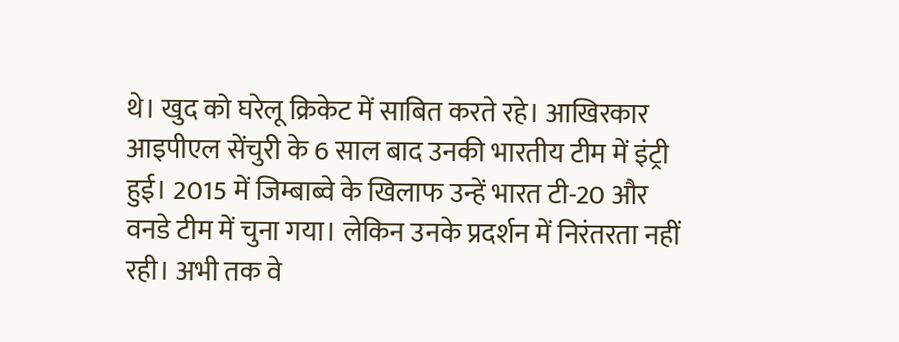थे। खुद को घरेलू क्रिकेट में साबित करते रहे। आखिरकार आइपीएल सेंचुरी के 6 साल बाद उनकी भारतीय टीम में इंट्री हुई। 2015 में जिम्बाब्वे के खिलाफ उन्हें भारत टी-20 और वनडे टीम में चुना गया। लेकिन उनके प्रदर्शन में निरंतरता नहीं रही। अभी तक वे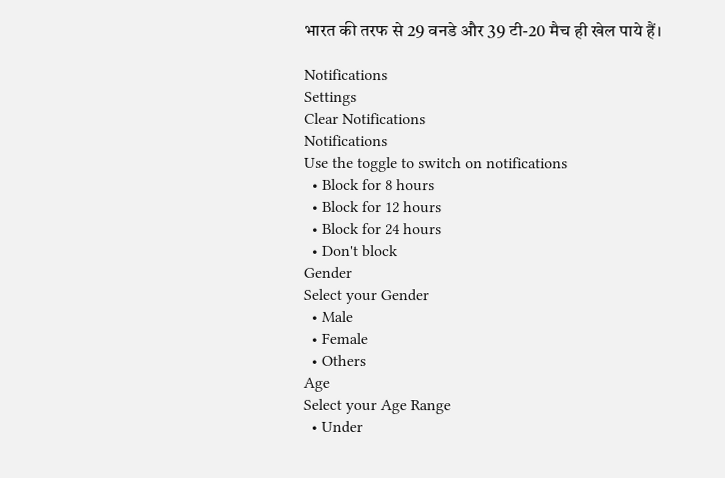भारत की तरफ से 29 वनडे और 39 टी-20 मैच ही खेल पाये हैं।

Notifications
Settings
Clear Notifications
Notifications
Use the toggle to switch on notifications
  • Block for 8 hours
  • Block for 12 hours
  • Block for 24 hours
  • Don't block
Gender
Select your Gender
  • Male
  • Female
  • Others
Age
Select your Age Range
  • Under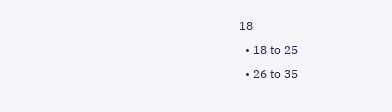18
  • 18 to 25
  • 26 to 35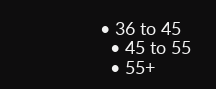• 36 to 45
  • 45 to 55
  • 55+